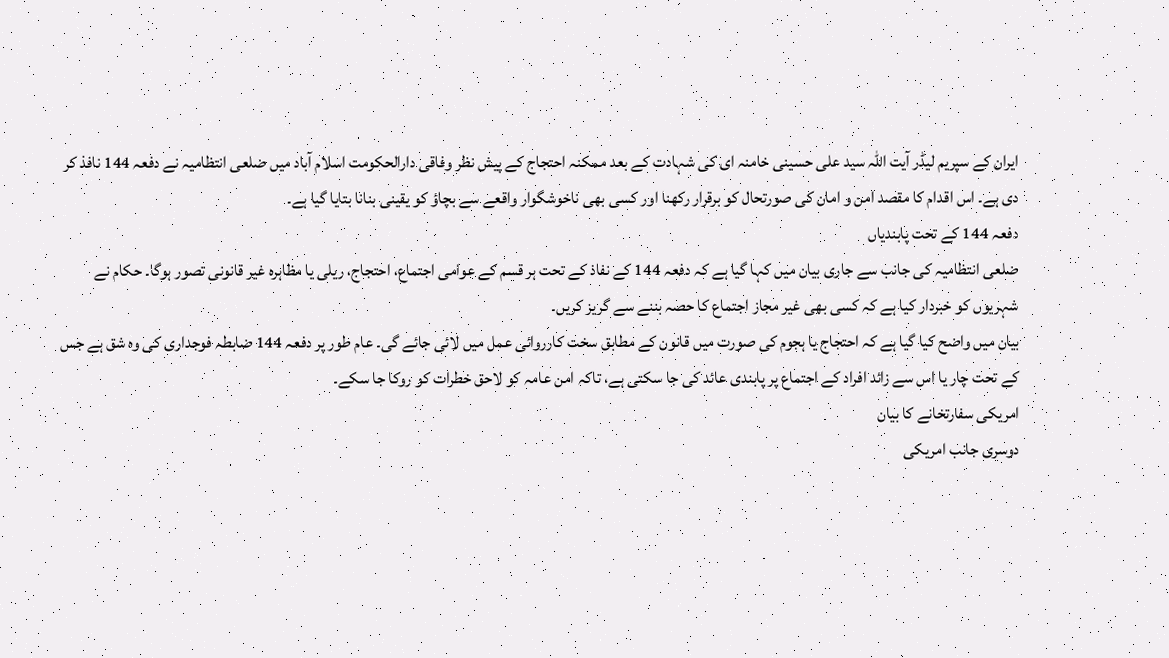ایران کے سپریم لیڈر آیت اللہ سید علی حسینی خامنہ ای کی شہادت کے بعد ممکنہ احتجاج کے پیش نظر وفاقی دارالحکومت اسلام آباد میں ضلعی انتظامیہ نے دفعہ 144 نافذ کر دی ہے۔ اس اقدام کا مقصد امن و امان کی صورتحال کو برقرار رکھنا اور کسی بھی ناخوشگوار واقعے سے بچاؤ کو یقینی بنانا بتایا گیا ہے۔
دفعہ 144 کے تحت پابندیاں
ضلعی انتظامیہ کی جانب سے جاری بیان میں کہا گیا ہے کہ دفعہ 144 کے نفاذ کے تحت ہر قسم کے عوامی اجتماع، احتجاج، ریلی یا مظاہرہ غیر قانونی تصور ہوگا۔ حکام نے شہریوں کو خبردار کیا ہے کہ کسی بھی غیر مجاز اجتماع کا حصہ بننے سے گریز کریں۔
بیان میں واضح کیا گیا ہے کہ احتجاج یا ہجوم کی صورت میں قانون کے مطابق سخت کارروائی عمل میں لائی جائے گی۔ عام طور پر دفعہ 144 ضابطہ فوجداری کی وہ شق ہے جس کے تحت چار یا اس سے زائد افراد کے اجتماع پر پابندی عائد کی جا سکتی ہے، تاکہ امن عامہ کو لاحق خطرات کو روکا جا سکے۔
امریکی سفارتخانے کا بیان
دوسری جانب امریکی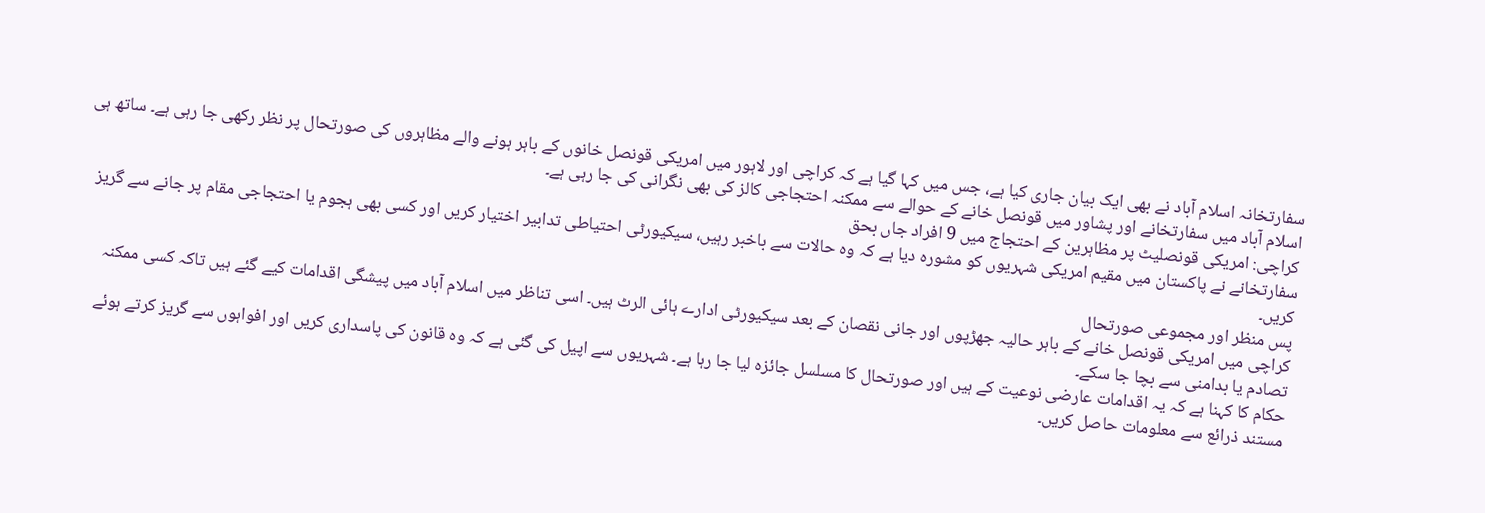سفارتخانہ اسلام آباد نے بھی ایک بیان جاری کیا ہے، جس میں کہا گیا ہے کہ کراچی اور لاہور میں امریکی قونصل خانوں کے باہر ہونے والے مظاہروں کی صورتحال پر نظر رکھی جا رہی ہے۔ ساتھ ہی اسلام آباد میں سفارتخانے اور پشاور میں قونصل خانے کے حوالے سے ممکنہ احتجاجی کالز کی بھی نگرانی کی جا رہی ہے۔
کراچی: امریکی قونصلیٹ پر مظاہرین کے احتجاج میں 9 افراد جاں بحق
سفارتخانے نے پاکستان میں مقیم امریکی شہریوں کو مشورہ دیا ہے کہ وہ حالات سے باخبر رہیں، سیکیورٹی احتیاطی تدابیر اختیار کریں اور کسی بھی ہجوم یا احتجاجی مقام پر جانے سے گریز کریں۔
پس منظر اور مجموعی صورتحال
کراچی میں امریکی قونصل خانے کے باہر حالیہ جھڑپوں اور جانی نقصان کے بعد سیکیورٹی ادارے ہائی الرٹ ہیں۔ اسی تناظر میں اسلام آباد میں پیشگی اقدامات کیے گئے ہیں تاکہ کسی ممکنہ تصادم یا بدامنی سے بچا جا سکے۔
حکام کا کہنا ہے کہ یہ اقدامات عارضی نوعیت کے ہیں اور صورتحال کا مسلسل جائزہ لیا جا رہا ہے۔ شہریوں سے اپیل کی گئی ہے کہ وہ قانون کی پاسداری کریں اور افواہوں سے گریز کرتے ہوئے مستند ذرائع سے معلومات حاصل کریں۔